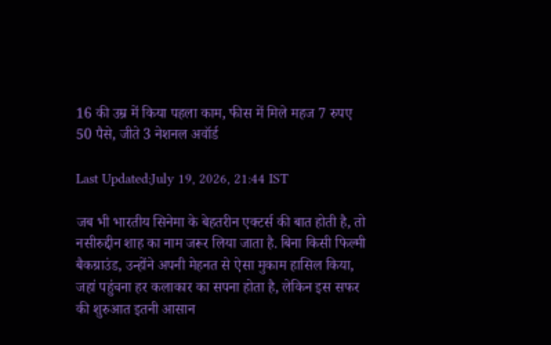16 की उम्र में किया पहला काम, फीस में मिले महज 7 रुपए 50 पैसे, जीते 3 नेशनल अवॉर्ड

Last Updated:July 19, 2026, 21:44 IST

जब भी भारतीय सिनेमा के बेहतरीन एक्टर्स की बात होती है, तो नसीरुद्दीन शाह का नाम जरूर लिया जाता है. बिना किसी फिल्मी बैकग्राउंड, उन्होंने अपनी मेहनत से ऐसा मुकाम हासिल किया, जहां पहुंचना हर कलाकार का सपना होता है, लेकिन इस सफर की शुरुआत इतनी आसान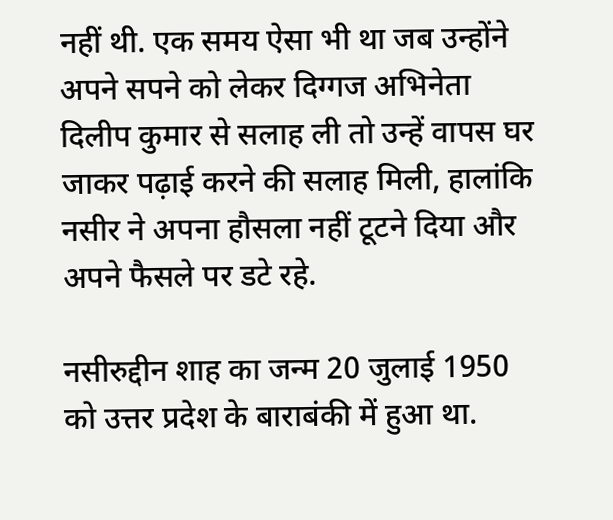नहीं थी. एक समय ऐसा भी था जब उन्होंने अपने सपने को लेकर दिग्गज अभिनेता दिलीप कुमार से सलाह ली तो उन्हें वापस घर जाकर पढ़ाई करने की सलाह मिली, हालांकि नसीर ने अपना हौसला नहीं टूटने दिया और अपने फैसले पर डटे रहे.

नसीरुद्दीन शाह का जन्म 20 जुलाई 1950 को उत्तर प्रदेश के बाराबंकी में हुआ था.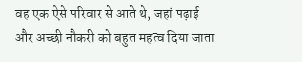वह एक ऐसे परिवार से आते थे, जहां पढ़ाई और अच्छी नौकरी को बहुत महत्व दिया जाता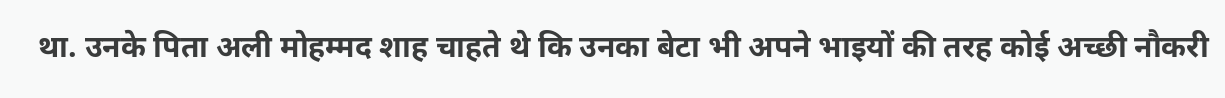था. उनके पिता अली मोहम्मद शाह चाहते थे कि उनका बेटा भी अपने भाइयों की तरह कोई अच्छी नौकरी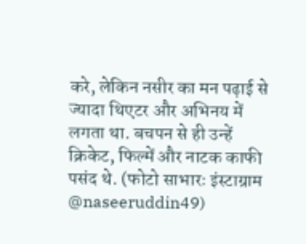करे, लेकिन नसीर का मन पढ़ाई से ज्यादा थिएटर और अभिनय में लगता था. बचपन से ही उन्हें क्रिकेट, फिल्में और नाटक काफी पसंद थे. (फोटो साभारः इंस्टाग्राम @naseeruddin49)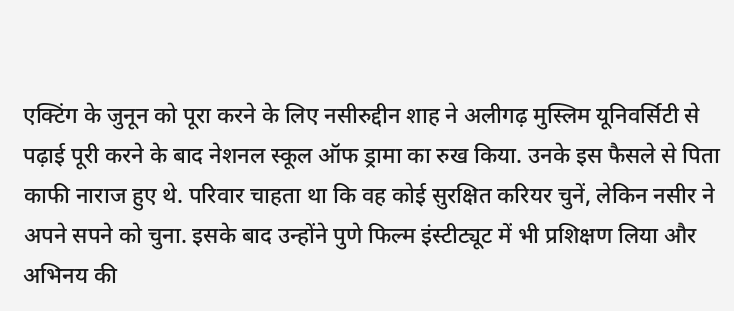एक्टिंग के जुनून को पूरा करने के लिए नसीरुद्दीन शाह ने अलीगढ़ मुस्लिम यूनिवर्सिटी से पढ़ाई पूरी करने के बाद नेशनल स्कूल ऑफ ड्रामा का रुख किया. उनके इस फैसले से पिता काफी नाराज हुए थे. परिवार चाहता था कि वह कोई सुरक्षित करियर चुनें, लेकिन नसीर ने अपने सपने को चुना. इसके बाद उन्होंने पुणे फिल्म इंस्टीट्यूट में भी प्रशिक्षण लिया और अभिनय की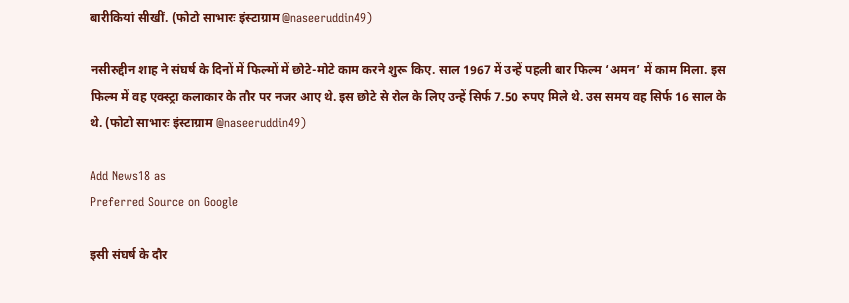बारीकियां सीखीं. (फोटो साभारः इंस्टाग्राम @naseeruddin49)

नसीरुद्दीन शाह ने संघर्ष के दिनों में फिल्मों में छोटे-मोटे काम करने शुरू किए. साल 1967 में उन्हें पहली बार फिल्म ‘अमन’ में काम मिला. इस फिल्म में वह एक्स्ट्रा कलाकार के तौर पर नजर आए थे. इस छोटे से रोल के लिए उन्हें सिर्फ 7.50 रुपए मिले थे. उस समय वह सिर्फ 16 साल के थे. (फोटो साभारः इंस्टाग्राम @naseeruddin49)

Add News18 as
Preferred Source on Google

इसी संघर्ष के दौर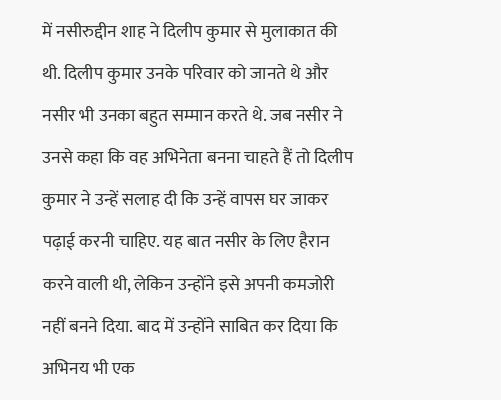में नसीरुद्दीन शाह ने दिलीप कुमार से मुलाकात की थी. दिलीप कुमार उनके परिवार को जानते थे और नसीर भी उनका बहुत सम्मान करते थे. जब नसीर ने उनसे कहा कि वह अभिनेता बनना चाहते हैं तो दिलीप कुमार ने उन्हें सलाह दी कि उन्हें वापस घर जाकर पढ़ाई करनी चाहिए. यह बात नसीर के लिए हैरान करने वाली थी, लेकिन उन्होंने इसे अपनी कमजोरी नहीं बनने दिया. बाद में उन्होंने साबित कर दिया कि अभिनय भी एक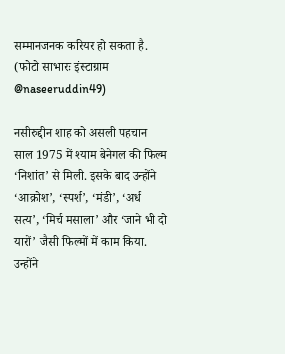सम्मानजनक करियर हो सकता है. (फोटो साभारः इंस्टाग्राम @naseeruddin49)

नसीरुद्दीन शाह को असली पहचान साल 1975 में श्याम बेनेगल की फिल्म ‘निशांत’ से मिली. इसके बाद उन्होंने ‘आक्रोश’, ‘स्पर्श’, ‘मंडी’, ‘अर्ध सत्य’, ‘मिर्च मसाला’ और ‘जाने भी दो यारों’ जैसी फिल्मों में काम किया. उन्होंने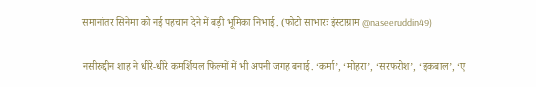समानांतर सिनेमा को नई पहचान देने में बड़ी भूमिका निभाई. (फोटो साभारः इंस्टाग्राम @naseeruddin49)

नसीरुद्दीन शाह ने धीरे-धीरे कमर्शियल फिल्मों में भी अपनी जगह बनाई. ‘कर्मा’, ‘मोहरा’, ‘सरफरोश’, ‘इकबाल’, ‘ए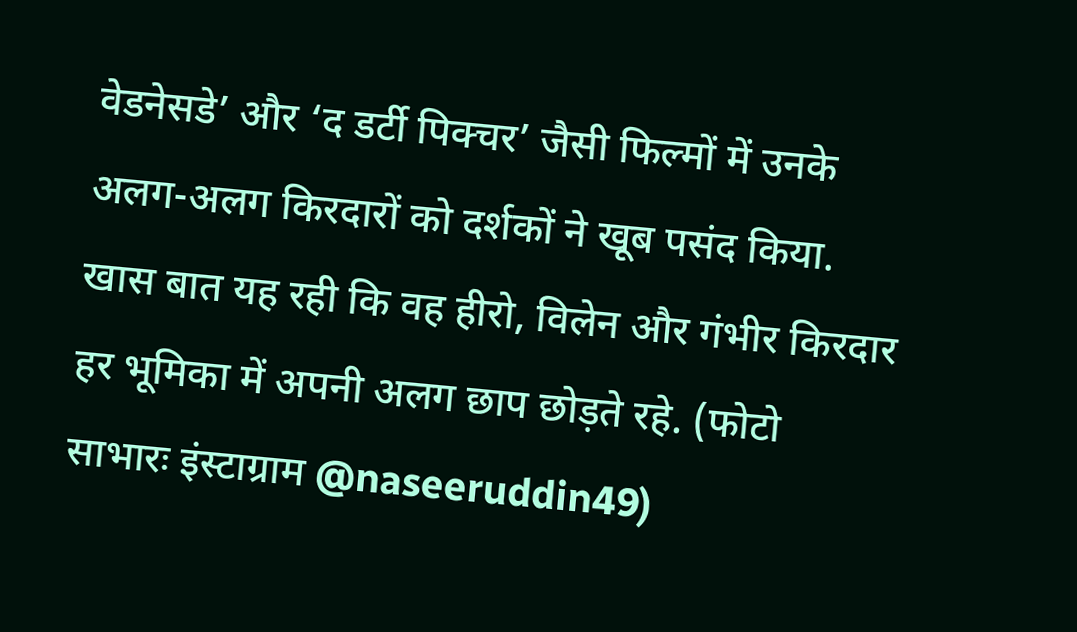वेडनेसडे’ और ‘द डर्टी पिक्चर’ जैसी फिल्मों में उनके अलग-अलग किरदारों को दर्शकों ने खूब पसंद किया. खास बात यह रही कि वह हीरो, विलेन और गंभीर किरदार हर भूमिका में अपनी अलग छाप छोड़ते रहे. (फोटो साभारः इंस्टाग्राम @naseeruddin49)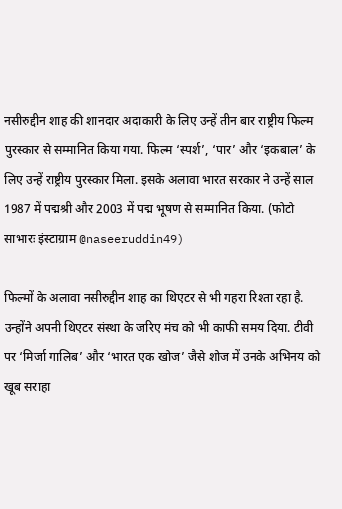नसीरुद्दीन शाह की शानदार अदाकारी के लिए उन्हें तीन बार राष्ट्रीय फिल्म पुरस्कार से सम्मानित किया गया. फिल्म ‘स्पर्श’, ‘पार’ और ‘इकबाल’ के लिए उन्हें राष्ट्रीय पुरस्कार मिला. इसके अलावा भारत सरकार ने उन्हें साल 1987 में पद्मश्री और 2003 में पद्म भूषण से सम्मानित किया. (फोटो साभारः इंस्टाग्राम @naseeruddin49)

फिल्मों के अलावा नसीरुद्दीन शाह का थिएटर से भी गहरा रिश्ता रहा है. उन्होंने अपनी थिएटर संस्था के जरिए मंच को भी काफी समय दिया. टीवी पर ‘मिर्जा गालिब’ और ‘भारत एक खोज’ जैसे शोज में उनके अभिनय को खूब सराहा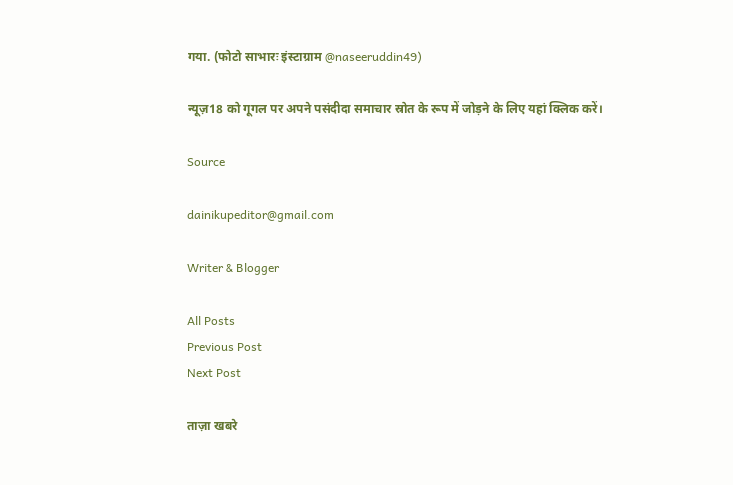गया. (फोटो साभारः इंस्टाग्राम @naseeruddin49)

न्यूज़18 को गूगल पर अपने पसंदीदा समाचार स्रोत के रूप में जोड़ने के लिए यहां क्लिक करें।

Source

dainikupeditor@gmail.com

Writer & Blogger

All Posts
Previous Post
Next Post

ताज़ा खबरे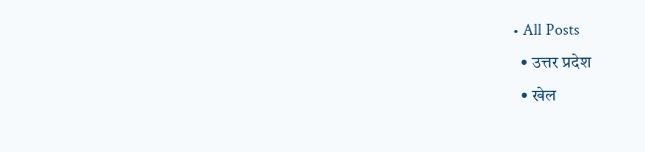• All Posts
  • उत्तर प्रदेश
  • खेल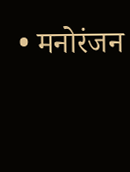• मनोरंजन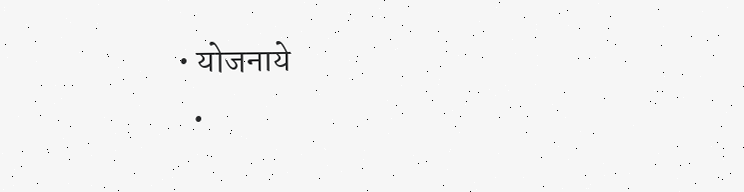• योजनाये
  •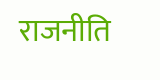राजनीति